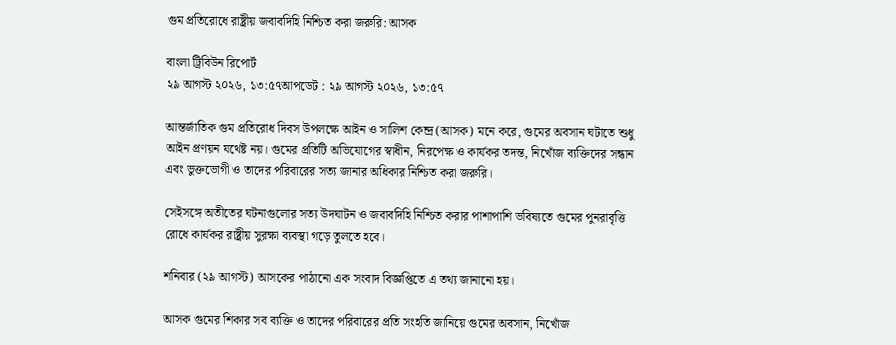গুম প্রতিরোধে রাষ্ট্রীয় জবাবদিহি নিশ্চিত করা জরুরি: আসক

বাংলা ট্রিবিউন রি‌পোর্ট
২৯ আগস্ট ২০২৬, ১৩:৫৭আপডেট : ২৯ আগস্ট ২০২৬, ১৩:৫৭

আন্তর্জাতিক গুম প্রতিরোধ দিবস উপলক্ষে আইন ও সালিশ কেন্দ্র (আসক) মনে করে, গুমের অবসান ঘটাতে শুধু আইন প্রণয়ন যথেষ্ট নয়। গুমের প্রতিটি অভিযোগের স্বাধীন, নিরপেক্ষ ও কার্যকর তদন্ত, নিখোঁজ ব্যক্তিদের সন্ধান এবং ভুক্তভোগী ও তাদের পরিবারের সত্য জানার অধিকার নিশ্চিত করা জরুরি।

সেইসঙ্গে অতীতের ঘটনাগুলোর সত্য উদঘাটন ও জবাবদিহি নিশ্চিত করার পাশাপাশি ভবিষ্যতে গুমের পুনরাবৃত্তি রোধে কার্যকর রাষ্ট্রীয় সুরক্ষা ব্যবস্থা গড়ে তুলতে হবে।

শ‌নিবার (২৯ আগস্ট) আস‌কের পাঠা‌নো এক সংবাদ বিজ্ঞ‌প্তি‌তে এ তথ্য জানা‌নো হয়।

আসক গুমের শিকার সব ব্যক্তি ও তাদের পরিবারের প্রতি সংহতি জানিয়ে গুমের অবসান, নিখোঁজ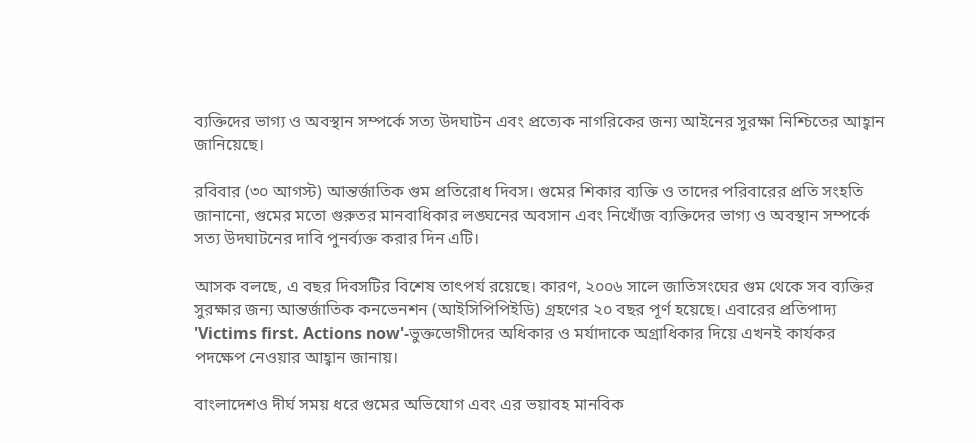ব্যক্তিদের ভাগ্য ও অবস্থান সম্পর্কে সত্য উদঘাটন এবং প্রত্যেক নাগরিকের জন্য আইনের সুরক্ষা নিশ্চিতের আহ্বান জানিয়ে‌ছে।

রবিবার (৩০ আগস্ট) আন্তর্জাতিক গুম প্রতিরোধ দিবস। গুমের শিকার ব্যক্তি ও তাদের পরিবারের প্রতি সংহতি জানানো, গুমের মতো গুরুতর মানবাধিকার লঙ্ঘনের অবসান এবং নিখোঁজ ব্যক্তিদের ভাগ্য ও অবস্থান সম্পর্কে সত্য উদঘাটনের দাবি পুনর্ব্যক্ত করার দিন এটি।

আসক বল‌ছে, এ বছর দিবসটির বিশেষ তাৎপর্য রয়েছে। কারণ, ২০০৬ সালে জাতিসংঘের গুম থেকে সব ব্যক্তির সুরক্ষার জন্য আন্তর্জাতিক কনভেনশন (আইসিপিপিইডি) গ্রহণের ২০ বছর পূর্ণ হয়েছে। এবারের প্রতিপাদ্য 'Victims first. Actions now'-ভুক্তভোগীদের অধিকার ও মর্যাদাকে অগ্রাধিকার দিয়ে এখনই কার্যকর পদক্ষেপ নেওয়ার আহ্বান জানায়।

বাংলাদেশও দীর্ঘ সময় ধরে গুমের অভিযোগ এবং এর ভয়াবহ মানবিক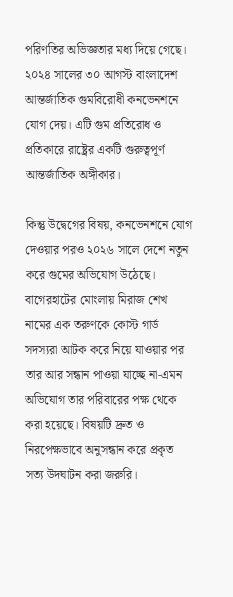পরিণতির অভিজ্ঞতার মধ্য দিয়ে গেছে। ২০২৪ সালের ৩০ আগস্ট বাংলাদেশ আন্তর্জাতিক গুমবিরোধী কনভেনশনে যোগ দেয়। এটি গুম প্রতিরোধ ও প্রতিকারে রাষ্ট্রের একটি গুরুত্বপূর্ণ আন্তর্জাতিক অঙ্গীকার।

কিন্তু উদ্বেগের বিষয়, কনভেনশনে যোগ দেওয়ার পরও ২০২৬ সালে দেশে নতুন করে গুমের অভিযোগ উঠেছে। বাগেরহাটের মোংলায় মিরাজ শেখ নামের এক তরুণকে কোস্ট গার্ড সদস্যরা আটক করে নিয়ে যাওয়ার পর তার আর সন্ধান পাওয়া যাচ্ছে না-এমন অভিযোগ তার পরিবারের পক্ষ থেকে করা হয়েছে। বিষয়টি দ্রুত ও নিরপেক্ষভাবে অনুসন্ধান করে প্রকৃত সত্য উদঘাটন করা জরুরি।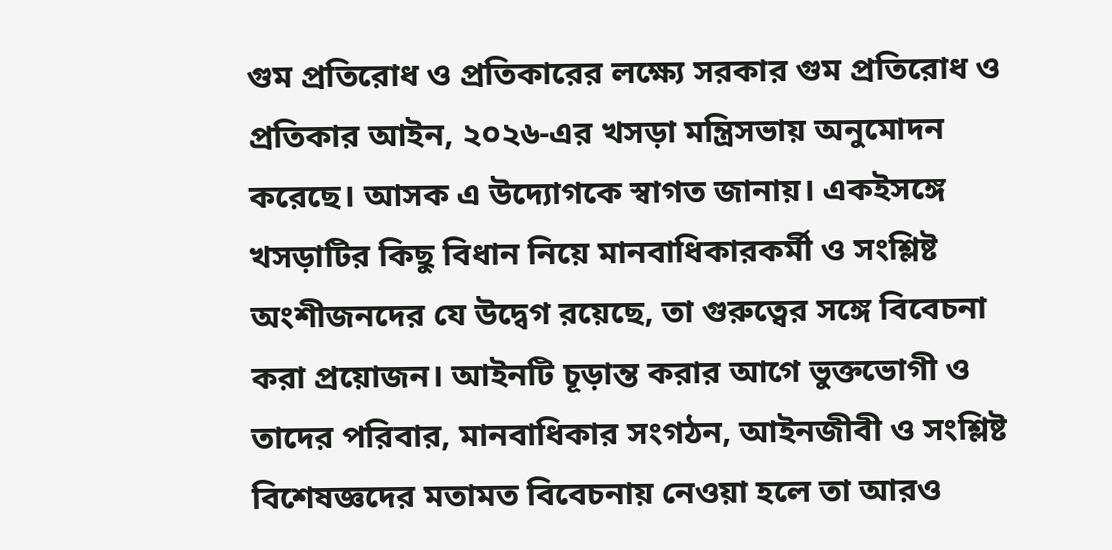গুম প্রতিরোধ ও প্রতিকারের লক্ষ্যে সরকার গুম প্রতিরোধ ও প্রতিকার আইন, ২০২৬-এর খসড়া মন্ত্রিসভায় অনুমোদন করেছে। আসক এ উদ্যোগকে স্বাগত জানায়। একইসঙ্গে খসড়াটির কিছু বিধান নিয়ে মানবাধিকারকর্মী ও সংশ্লিষ্ট অংশীজনদের যে উদ্বেগ রয়েছে, তা গুরুত্বের সঙ্গে বিবেচনা করা প্রয়োজন। আইনটি চূড়ান্ত করার আগে ভুক্তভোগী ও তাদের পরিবার, মানবাধিকার সংগঠন, আইনজীবী ও সংশ্লিষ্ট বিশেষজ্ঞদের মতামত বিবেচনায় নেওয়া হলে তা আরও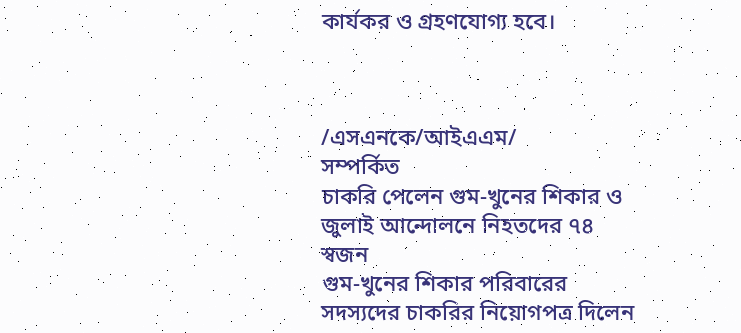কার্যকর ও গ্রহণযোগ্য হবে।



/এসএন‌কে/আইএএম/
সম্পর্কিত
চাকরি পেলেন গুম-খুনের শিকার ও জুলাই আন্দোলনে নিহতদের ৭৪ স্বজন
গুম-খুনের শিকার পরিবারের সদস্যদের চাকরির নিয়োগপত্র দিলেন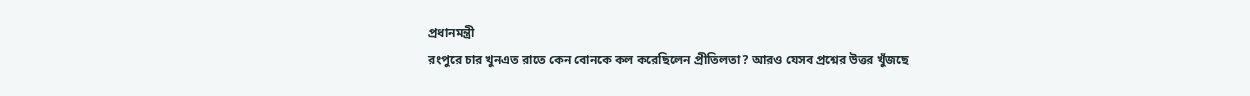প্রধানমন্ত্রী
রংপুরে চার খুনএত রাতে কেন বোনকে কল করেছিলেন প্রীতিলতা? আরও যেসব প্রশ্নের উত্তর খুঁজছে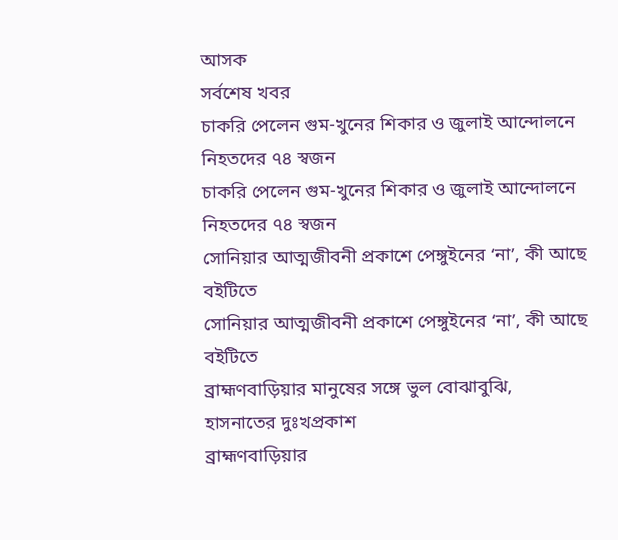আসক
সর্বশেষ খবর
চাকরি পেলেন গুম-খুনের শিকার ও জুলাই আন্দোলনে নিহতদের ৭৪ স্বজন
চাকরি পেলেন গুম-খুনের শিকার ও জুলাই আন্দোলনে নিহতদের ৭৪ স্বজন
সোনিয়ার আত্মজীবনী প্রকাশে পেঙ্গুইনের ‘না’, কী আছে বইটিতে
সোনিয়ার আত্মজীবনী প্রকাশে পেঙ্গুইনের ‘না’, কী আছে বইটিতে
ব্রাহ্মণবা‌ড়িয়ার মানু‌ষের স‌ঙ্গে ভুল বোঝা‌বু‌ঝি,  হাসনাতের দুঃখপ্রকাশ
ব্রাহ্মণবা‌ড়িয়ার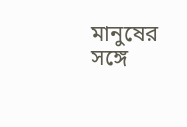মানু‌ষের স‌ঙ্গে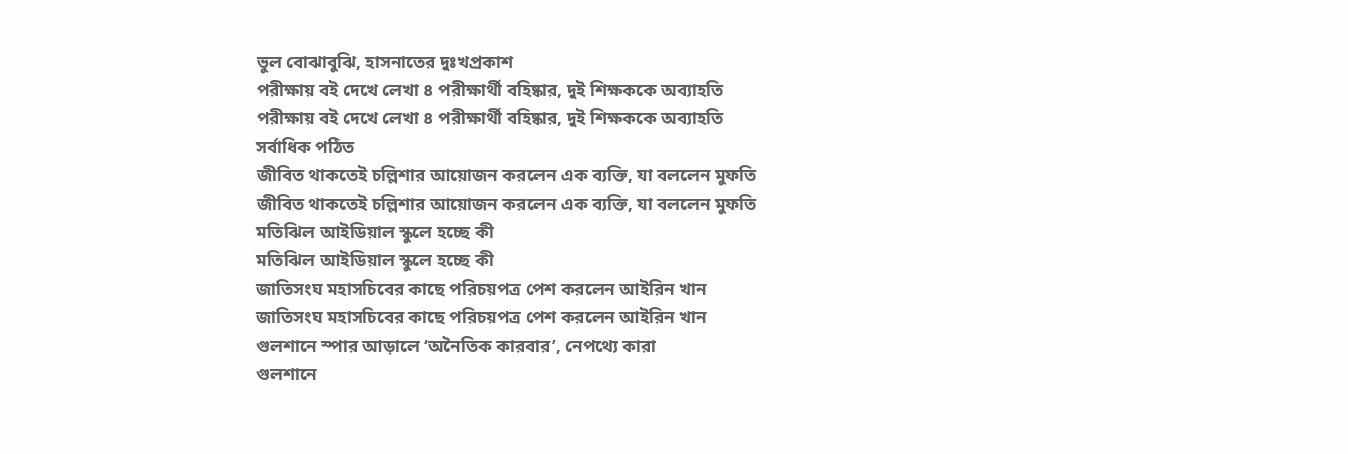ভুল বোঝা‌বু‌ঝি, হাসনাতের দুঃখপ্রকাশ
পরীক্ষায় বই দেখে লেখা ৪ পরীক্ষার্থী বহিষ্কার, দুই শিক্ষককে অব্যাহতি
পরীক্ষায় বই দেখে লেখা ৪ পরীক্ষার্থী বহিষ্কার, দুই শিক্ষককে অব্যাহতি
সর্বাধিক পঠিত
জীবিত থাকতেই চল্লিশার আয়োজন করলেন এক ব্যক্তি, যা বললেন মুফতি
জীবিত থাকতেই চল্লিশার আয়োজন করলেন এক ব্যক্তি, যা বললেন মুফতি
মতিঝিল আইডিয়াল স্কুলে হচ্ছে কী
মতিঝিল আইডিয়াল স্কুলে হচ্ছে কী
জাতিসংঘ মহাসচিবের কাছে পরিচয়পত্র পেশ করলেন আইরিন খান
জাতিসংঘ মহাসচিবের কাছে পরিচয়পত্র পেশ করলেন আইরিন খান
গুলশানে স্পার আড়ালে ‘অনৈতিক কারবার’, নেপথ্যে কারা
গুলশানে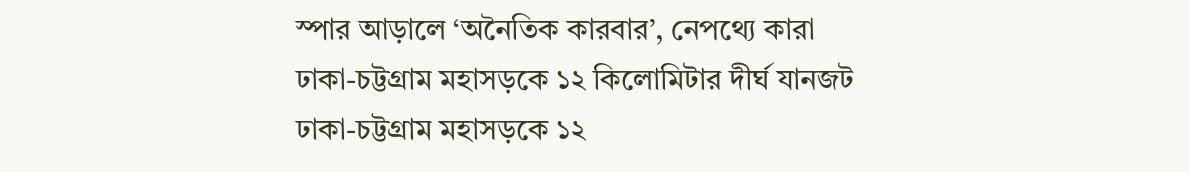স্পার আড়ালে ‘অনৈতিক কারবার’, নেপথ্যে কারা
ঢাকা-চট্টগ্রাম মহাসড়কে ১২ কিলোমিটার দীর্ঘ যানজট
ঢাকা-চট্টগ্রাম মহাসড়কে ১২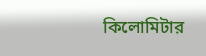কিলোমিটার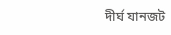দীর্ঘ যানজট